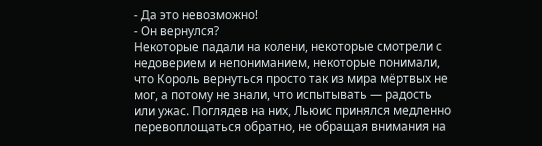- Да это невозможно!
- Он вернулся?
Некоторые падали на колени, некоторые смотрели с недоверием и непониманием, некоторые понимали, что Король вернуться просто так из мира мёртвых не мог, а потому не знали, что испытывать — радость или ужас. Поглядев на них, Льюис принялся медленно перевоплощаться обратно, не обращая внимания на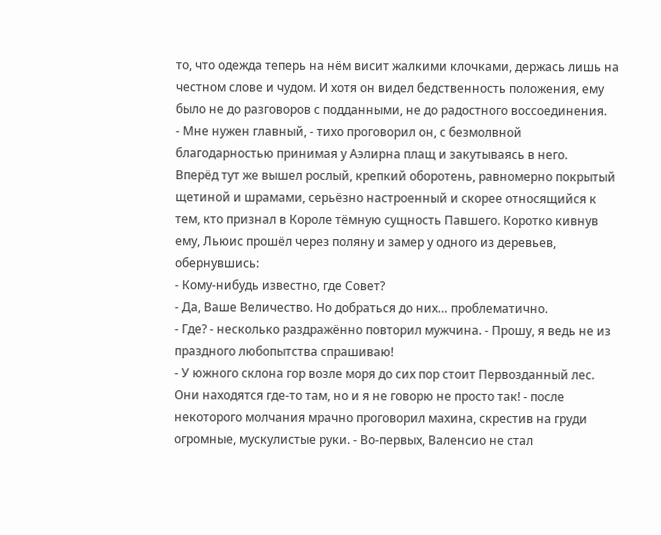то, что одежда теперь на нём висит жалкими клочками, держась лишь на честном слове и чудом. И хотя он видел бедственность положения, ему было не до разговоров с подданными, не до радостного воссоединения.
- Мне нужен главный, - тихо проговорил он, с безмолвной благодарностью принимая у Аэлирна плащ и закутываясь в него.
Вперёд тут же вышел рослый, крепкий оборотень, равномерно покрытый щетиной и шрамами, серьёзно настроенный и скорее относящийся к тем, кто признал в Короле тёмную сущность Павшего. Коротко кивнув ему, Льюис прошёл через поляну и замер у одного из деревьев, обернувшись:
- Кому-нибудь известно, где Совет?
- Да, Ваше Величество. Но добраться до них… проблематично.
- Где? - несколько раздражённо повторил мужчина. - Прошу, я ведь не из праздного любопытства спрашиваю!
- У южного склона гор возле моря до сих пор стоит Первозданный лес. Они находятся где-то там, но и я не говорю не просто так! - после некоторого молчания мрачно проговорил махина, скрестив на груди огромные, мускулистые руки. - Во-первых, Валенсио не стал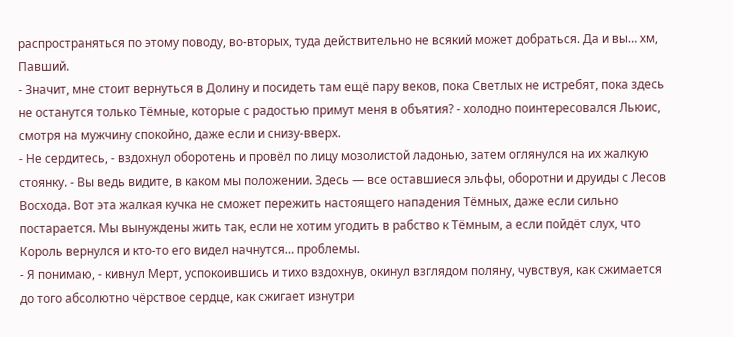распространяться по этому поводу, во-вторых, туда действительно не всякий может добраться. Да и вы… хм, Павший.
- Значит, мне стоит вернуться в Долину и посидеть там ещё пару веков, пока Светлых не истребят, пока здесь не останутся только Тёмные, которые с радостью примут меня в объятия? - холодно поинтересовался Льюис, смотря на мужчину спокойно, даже если и снизу-вверх.
- Не сердитесь, - вздохнул оборотень и провёл по лицу мозолистой ладонью, затем оглянулся на их жалкую стоянку. - Вы ведь видите, в каком мы положении. Здесь — все оставшиеся эльфы, оборотни и друиды с Лесов Восхода. Вот эта жалкая кучка не сможет пережить настоящего нападения Тёмных, даже если сильно постарается. Мы вынуждены жить так, если не хотим угодить в рабство к Тёмным, а если пойдёт слух, что Король вернулся и кто-то его видел начнутся… проблемы.
- Я понимаю, - кивнул Мерт, успокоившись и тихо вздохнув, окинул взглядом поляну, чувствуя, как сжимается до того абсолютно чёрствое сердце, как сжигает изнутри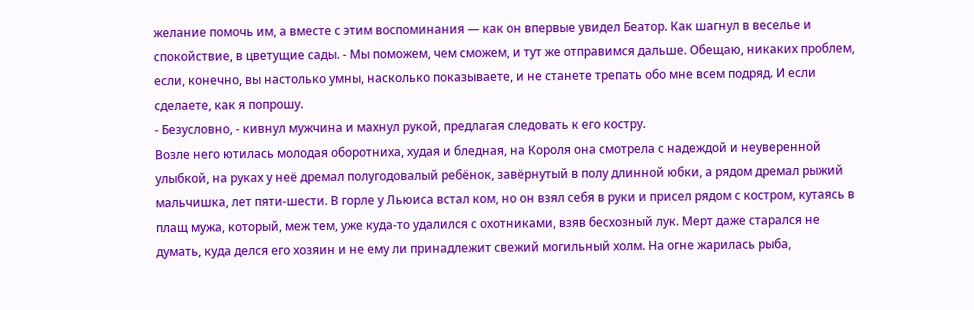желание помочь им, а вместе с этим воспоминания — как он впервые увидел Беатор. Как шагнул в веселье и спокойствие, в цветущие сады. - Мы поможем, чем сможем, и тут же отправимся дальше. Обещаю, никаких проблем, если, конечно, вы настолько умны, насколько показываете, и не станете трепать обо мне всем подряд. И если сделаете, как я попрошу.
- Безусловно, - кивнул мужчина и махнул рукой, предлагая следовать к его костру.
Возле него ютилась молодая оборотниха, худая и бледная, на Короля она смотрела с надеждой и неуверенной улыбкой, на руках у неё дремал полугодовалый ребёнок, завёрнутый в полу длинной юбки, а рядом дремал рыжий мальчишка, лет пяти-шести. В горле у Льюиса встал ком, но он взял себя в руки и присел рядом с костром, кутаясь в плащ мужа, который, меж тем, уже куда-то удалился с охотниками, взяв бесхозный лук. Мерт даже старался не думать, куда делся его хозяин и не ему ли принадлежит свежий могильный холм. На огне жарилась рыба,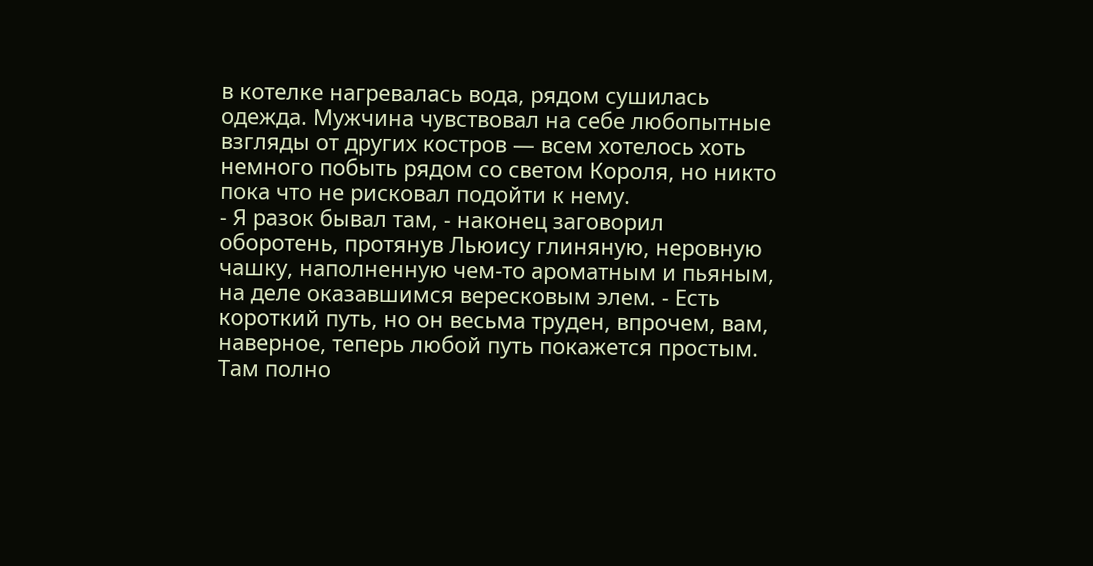в котелке нагревалась вода, рядом сушилась одежда. Мужчина чувствовал на себе любопытные взгляды от других костров — всем хотелось хоть немного побыть рядом со светом Короля, но никто пока что не рисковал подойти к нему.
- Я разок бывал там, - наконец заговорил оборотень, протянув Льюису глиняную, неровную чашку, наполненную чем-то ароматным и пьяным, на деле оказавшимся вересковым элем. - Есть короткий путь, но он весьма труден, впрочем, вам, наверное, теперь любой путь покажется простым. Там полно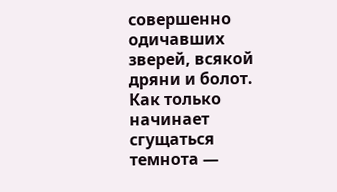совершенно одичавших зверей, всякой дряни и болот. Как только начинает сгущаться темнота —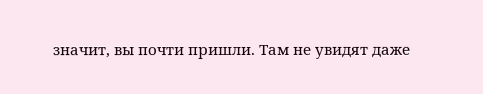значит, вы почти пришли. Там не увидят даже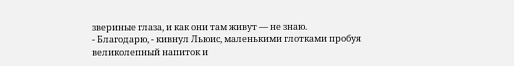звериные глаза, и как они там живут — не знаю.
- Благодарю, - кивнул Льюис, маленькими глотками пробуя великолепный напиток и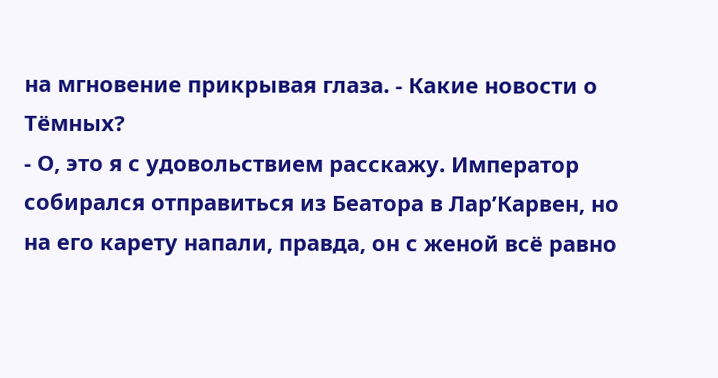на мгновение прикрывая глаза. - Какие новости о Тёмных?
- О, это я с удовольствием расскажу. Император собирался отправиться из Беатора в Лар’Карвен, но на его карету напали, правда, он с женой всё равно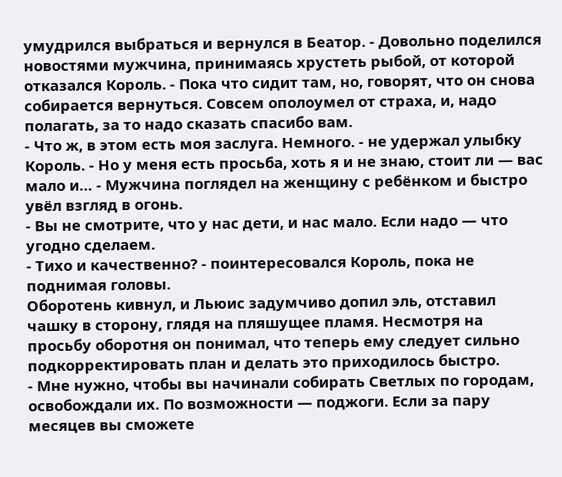умудрился выбраться и вернулся в Беатор. - Довольно поделился новостями мужчина, принимаясь хрустеть рыбой, от которой отказался Король. - Пока что сидит там, но, говорят, что он снова собирается вернуться. Совсем ополоумел от страха, и, надо полагать, за то надо сказать спасибо вам.
- Что ж, в этом есть моя заслуга. Немного. - не удержал улыбку Король. - Но у меня есть просьба, хоть я и не знаю, стоит ли — вас мало и… - Мужчина поглядел на женщину с ребёнком и быстро увёл взгляд в огонь.
- Вы не смотрите, что у нас дети, и нас мало. Если надо — что угодно сделаем.
- Тихо и качественно? - поинтересовался Король, пока не поднимая головы.
Оборотень кивнул, и Льюис задумчиво допил эль, отставил чашку в сторону, глядя на пляшущее пламя. Несмотря на просьбу оборотня он понимал, что теперь ему следует сильно подкорректировать план и делать это приходилось быстро.
- Мне нужно, чтобы вы начинали собирать Светлых по городам, освобождали их. По возможности — поджоги. Если за пару месяцев вы сможете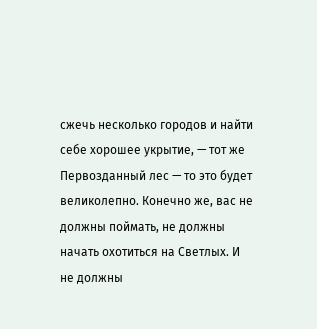сжечь несколько городов и найти себе хорошее укрытие, — тот же Первозданный лес — то это будет великолепно. Конечно же, вас не должны поймать, не должны начать охотиться на Светлых. И не должны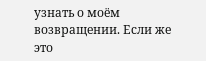узнать о моём возвращении. Если же это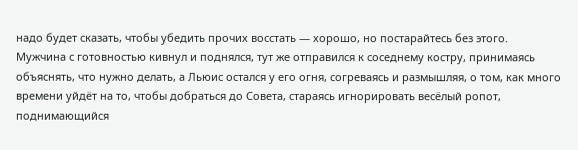надо будет сказать, чтобы убедить прочих восстать — хорошо, но постарайтесь без этого.
Мужчина с готовностью кивнул и поднялся, тут же отправился к соседнему костру, принимаясь объяснять, что нужно делать, а Льюис остался у его огня, согреваясь и размышляя, о том, как много времени уйдёт на то, чтобы добраться до Совета, стараясь игнорировать весёлый ропот, поднимающийся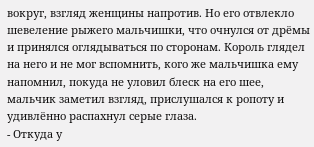вокруг, взгляд женщины напротив. Но его отвлекло шевеление рыжего мальчишки, что очнулся от дрёмы и принялся оглядываться по сторонам. Король глядел на него и не мог вспомнить, кого же мальчишка ему напомнил, покуда не уловил блеск на его шее, мальчик заметил взгляд, прислушался к ропоту и удивлённо распахнул серые глаза.
- Откуда у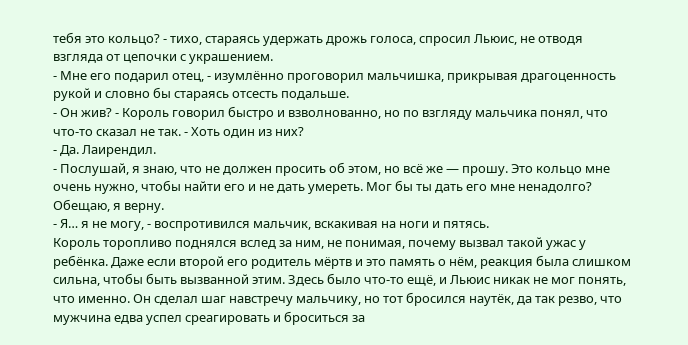тебя это кольцо? - тихо, стараясь удержать дрожь голоса, спросил Льюис, не отводя взгляда от цепочки с украшением.
- Мне его подарил отец, - изумлённо проговорил мальчишка, прикрывая драгоценность рукой и словно бы стараясь отсесть подальше.
- Он жив? - Король говорил быстро и взволнованно, но по взгляду мальчика понял, что что-то сказал не так. - Хоть один из них?
- Да. Лаирендил.
- Послушай, я знаю, что не должен просить об этом, но всё же — прошу. Это кольцо мне очень нужно, чтобы найти его и не дать умереть. Мог бы ты дать его мне ненадолго? Обещаю, я верну.
- Я… я не могу, - воспротивился мальчик, вскакивая на ноги и пятясь.
Король торопливо поднялся вслед за ним, не понимая, почему вызвал такой ужас у ребёнка. Даже если второй его родитель мёртв и это память о нём, реакция была слишком сильна, чтобы быть вызванной этим. Здесь было что-то ещё, и Льюис никак не мог понять, что именно. Он сделал шаг навстречу мальчику, но тот бросился наутёк, да так резво, что мужчина едва успел среагировать и броситься за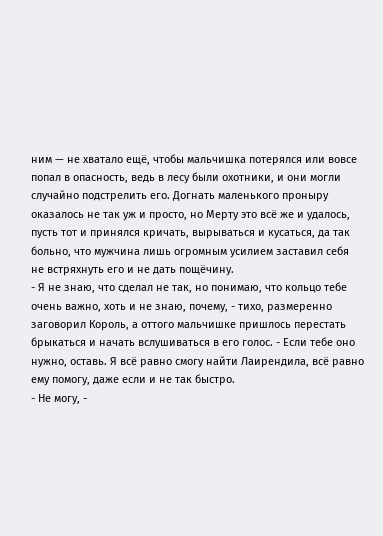ним — не хватало ещё, чтобы мальчишка потерялся или вовсе попал в опасность, ведь в лесу были охотники, и они могли случайно подстрелить его. Догнать маленького проныру оказалось не так уж и просто, но Мерту это всё же и удалось, пусть тот и принялся кричать, вырываться и кусаться, да так больно, что мужчина лишь огромным усилием заставил себя не встряхнуть его и не дать пощёчину.
- Я не знаю, что сделал не так, но понимаю, что кольцо тебе очень важно, хоть и не знаю, почему, - тихо, размеренно заговорил Король, а оттого мальчишке пришлось перестать брыкаться и начать вслушиваться в его голос. - Если тебе оно нужно, оставь. Я всё равно смогу найти Лаирендила, всё равно ему помогу, даже если и не так быстро.
- Не могу, -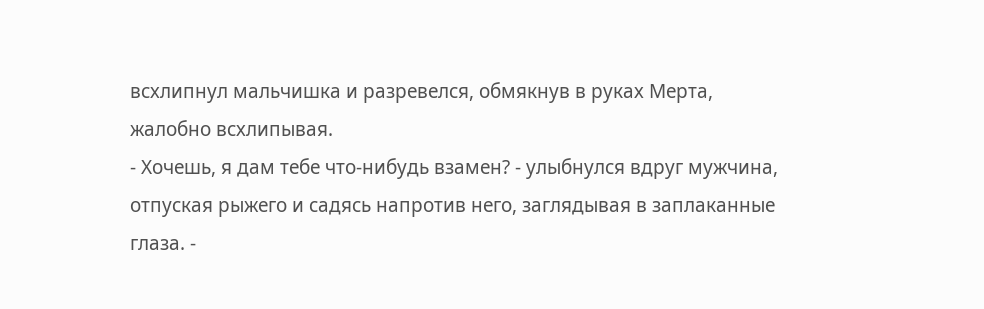всхлипнул мальчишка и разревелся, обмякнув в руках Мерта, жалобно всхлипывая.
- Хочешь, я дам тебе что-нибудь взамен? - улыбнулся вдруг мужчина, отпуская рыжего и садясь напротив него, заглядывая в заплаканные глаза. -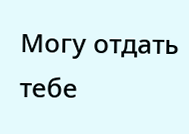Могу отдать тебе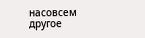насовсем другое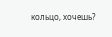кольцо, хочешь?